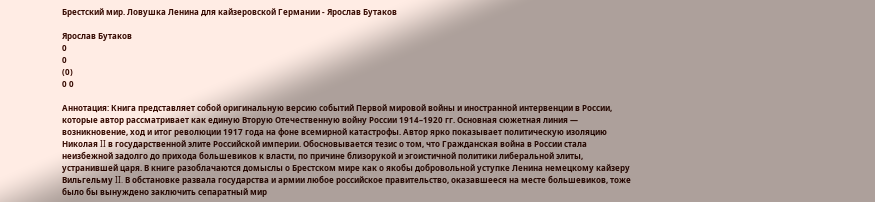Брестский мир. Ловушка Ленина для кайзеровской Германии - Ярослав Бутаков

Ярослав Бутаков
0
0
(0)
0 0

Аннотация: Книга представляет собой оригинальную версию событий Первой мировой войны и иностранной интервенции в России, которые автор рассматривает как единую Вторую Отечественную войну России 1914–1920 гг. Основная сюжетная линия — возникновение, ход и итог революции 1917 года на фоне всемирной катастрофы. Автор ярко показывает политическую изоляцию Николая II в государственной элите Российской империи. Обосновывается тезис о том, что Гражданская война в России стала неизбежной задолго до прихода большевиков к власти, по причине близорукой и эгоистичной политики либеральной элиты, устранившей царя. В книге разоблачаются домыслы о Брестском мире как о якобы добровольной уступке Ленина немецкому кайзеру Вильгельму II. В обстановке развала государства и армии любое российское правительство, оказавшееся на месте большевиков, тоже было бы вынуждено заключить сепаратный мир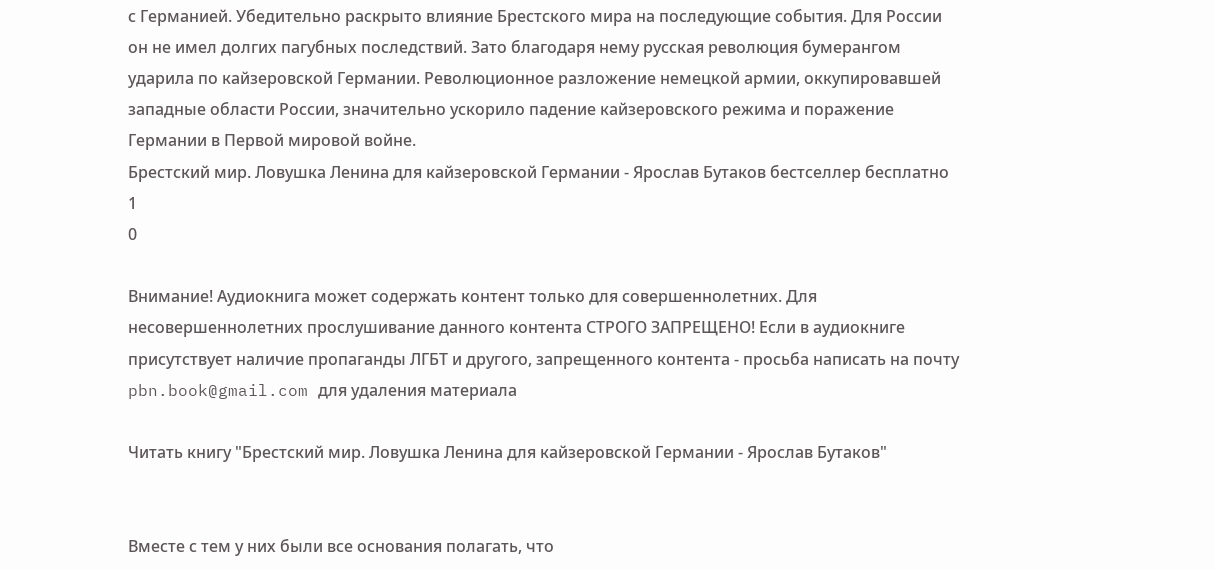с Германией. Убедительно раскрыто влияние Брестского мира на последующие события. Для России он не имел долгих пагубных последствий. Зато благодаря нему русская революция бумерангом ударила по кайзеровской Германии. Революционное разложение немецкой армии, оккупировавшей западные области России, значительно ускорило падение кайзеровского режима и поражение Германии в Первой мировой войне.
Брестский мир. Ловушка Ленина для кайзеровской Германии - Ярослав Бутаков бестселлер бесплатно
1
0

Внимание! Аудиокнига может содержать контент только для совершеннолетних. Для несовершеннолетних прослушивание данного контента СТРОГО ЗАПРЕЩЕНО! Если в аудиокниге присутствует наличие пропаганды ЛГБТ и другого, запрещенного контента - просьба написать на почту pbn.book@gmail.com для удаления материала

Читать книгу "Брестский мир. Ловушка Ленина для кайзеровской Германии - Ярослав Бутаков"


Вместе с тем у них были все основания полагать, что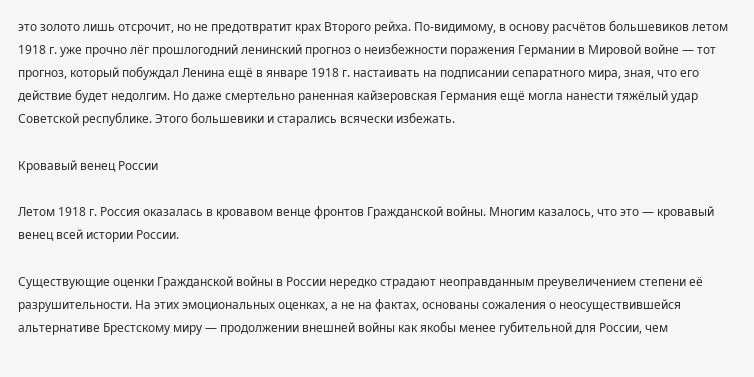это золото лишь отсрочит, но не предотвратит крах Второго рейха. По-видимому, в основу расчётов большевиков летом 1918 г. уже прочно лёг прошлогодний ленинский прогноз о неизбежности поражения Германии в Мировой войне — тот прогноз, который побуждал Ленина ещё в январе 1918 г. настаивать на подписании сепаратного мира, зная, что его действие будет недолгим. Но даже смертельно раненная кайзеровская Германия ещё могла нанести тяжёлый удар Советской республике. Этого большевики и старались всячески избежать.

Кровавый венец России

Летом 1918 г. Россия оказалась в кровавом венце фронтов Гражданской войны. Многим казалось, что это — кровавый венец всей истории России.

Существующие оценки Гражданской войны в России нередко страдают неоправданным преувеличением степени её разрушительности. На этих эмоциональных оценках, а не на фактах, основаны сожаления о неосуществившейся альтернативе Брестскому миру — продолжении внешней войны как якобы менее губительной для России, чем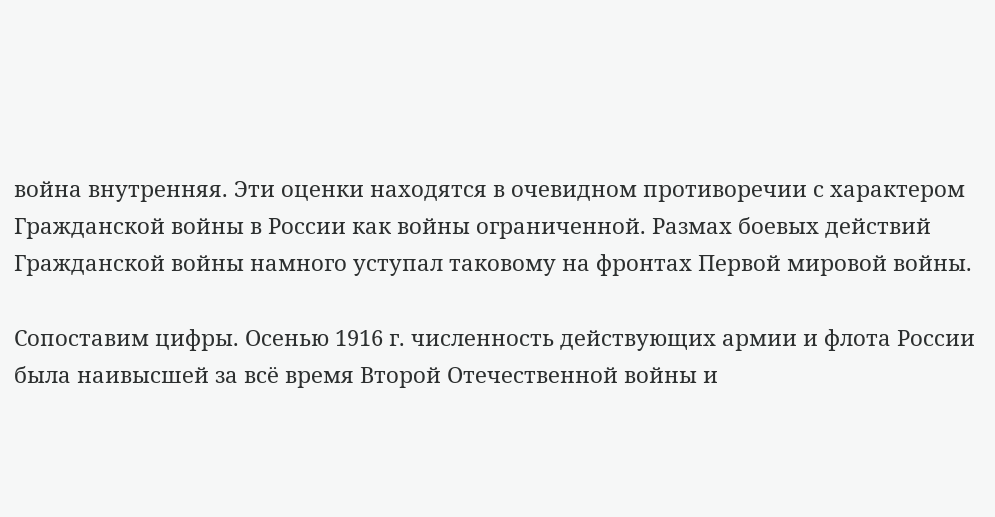война внутренняя. Эти оценки находятся в очевидном противоречии с характером Гражданской войны в России как войны ограниченной. Размах боевых действий Гражданской войны намного уступал таковому на фронтах Первой мировой войны.

Сопоставим цифры. Осенью 1916 г. численность действующих армии и флота России была наивысшей за всё время Второй Отечественной войны и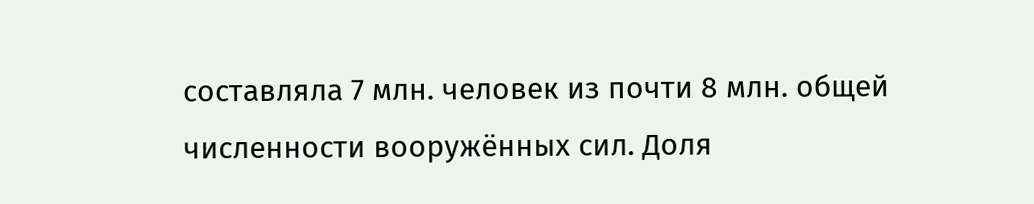составляла 7 млн. человек из почти 8 млн. общей численности вооружённых сил. Доля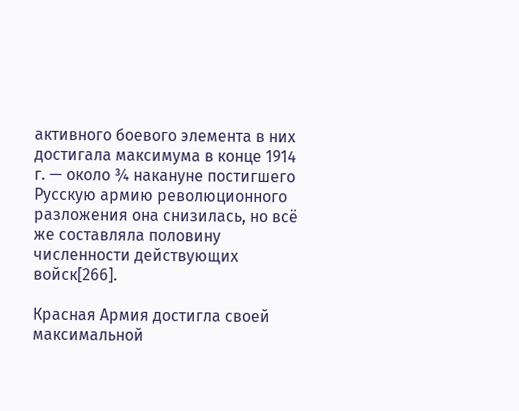активного боевого элемента в них достигала максимума в конце 1914 г. — около ¾ накануне постигшего Русскую армию революционного разложения она снизилась, но всё же составляла половину численности действующих войск[266].

Красная Армия достигла своей максимальной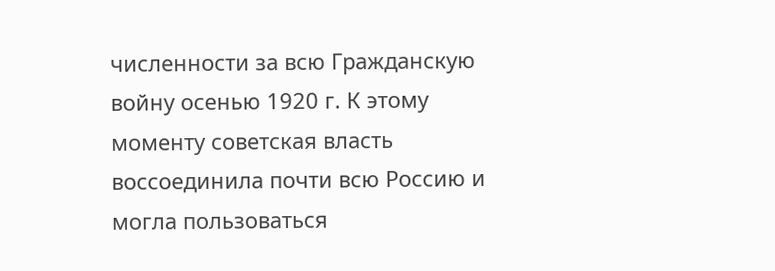численности за всю Гражданскую войну осенью 1920 г. К этому моменту советская власть воссоединила почти всю Россию и могла пользоваться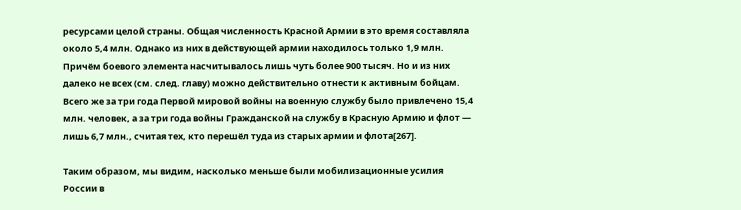ресурсами целой страны. Общая численность Красной Армии в это время составляла около 5,4 млн. Однако из них в действующей армии находилось только 1,9 млн. Причём боевого элемента насчитывалось лишь чуть более 900 тысяч. Но и из них далеко не всех (см. след. главу) можно действительно отнести к активным бойцам. Всего же за три года Первой мировой войны на военную службу было привлечено 15,4 млн. человек, а за три года войны Гражданской на службу в Красную Армию и флот — лишь 6,7 млн., считая тех, кто перешёл туда из старых армии и флота[267].

Таким образом, мы видим, насколько меньше были мобилизационные усилия России в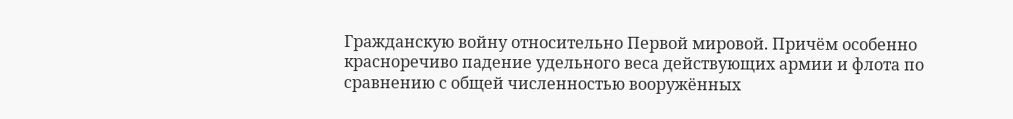Гражданскую войну относительно Первой мировой. Причём особенно красноречиво падение удельного веса действующих армии и флота по сравнению с общей численностью вооружённых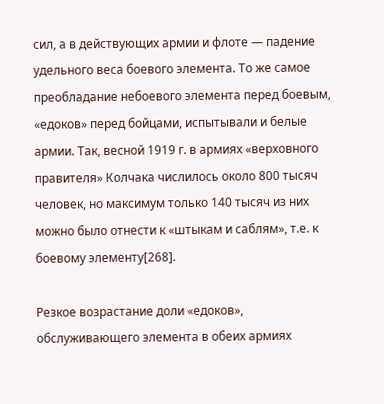сил, а в действующих армии и флоте — падение удельного веса боевого элемента. То же самое преобладание небоевого элемента перед боевым, «едоков» перед бойцами, испытывали и белые армии. Так, весной 1919 г. в армиях «верховного правителя» Колчака числилось около 800 тысяч человек, но максимум только 140 тысяч из них можно было отнести к «штыкам и саблям», т.е. к боевому элементу[268].

Резкое возрастание доли «едоков», обслуживающего элемента в обеих армиях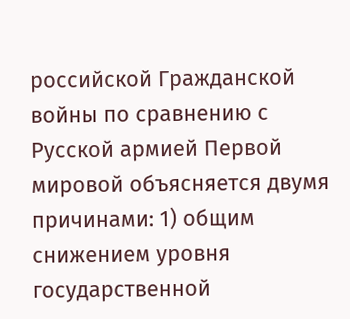российской Гражданской войны по сравнению с Русской армией Первой мировой объясняется двумя причинами: 1) общим снижением уровня государственной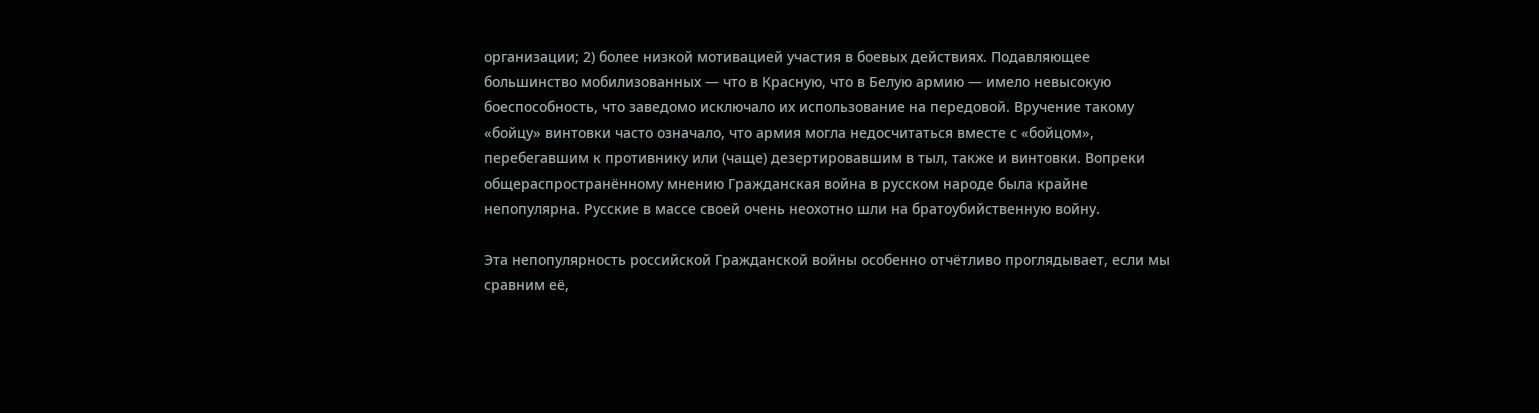организации; 2) более низкой мотивацией участия в боевых действиях. Подавляющее большинство мобилизованных — что в Красную, что в Белую армию — имело невысокую боеспособность, что заведомо исключало их использование на передовой. Вручение такому «бойцу» винтовки часто означало, что армия могла недосчитаться вместе с «бойцом», перебегавшим к противнику или (чаще) дезертировавшим в тыл, также и винтовки. Вопреки общераспространённому мнению Гражданская война в русском народе была крайне непопулярна. Русские в массе своей очень неохотно шли на братоубийственную войну.

Эта непопулярность российской Гражданской войны особенно отчётливо проглядывает, если мы сравним её,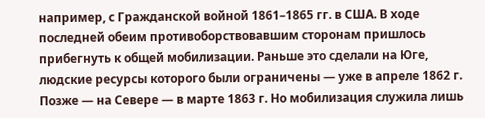например, с Гражданской войной 1861–1865 гг. в США. В ходе последней обеим противоборствовавшим сторонам пришлось прибегнуть к общей мобилизации. Раньше это сделали на Юге, людские ресурсы которого были ограничены — уже в апреле 1862 г. Позже — на Севере — в марте 1863 г. Но мобилизация служила лишь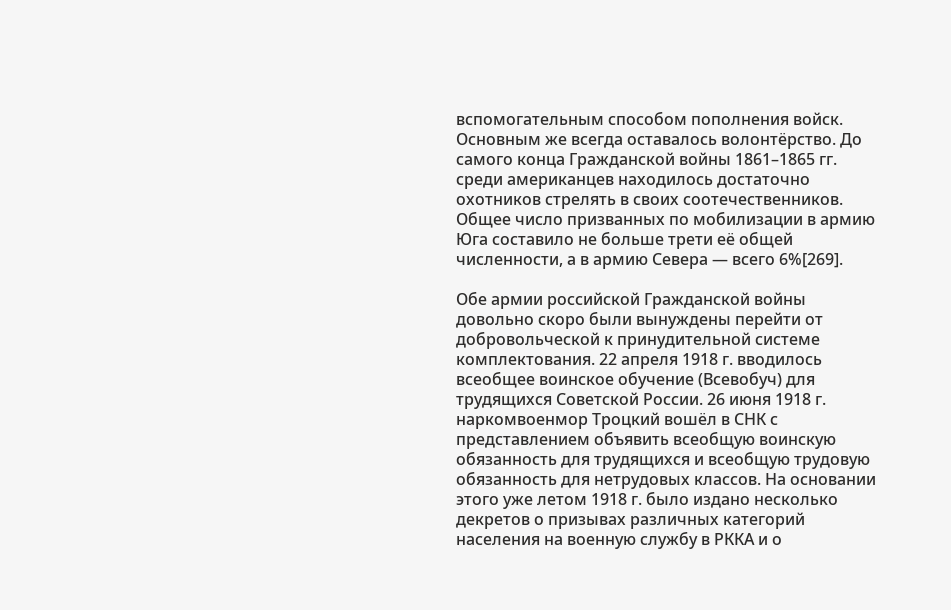вспомогательным способом пополнения войск. Основным же всегда оставалось волонтёрство. До самого конца Гражданской войны 1861–1865 гг. среди американцев находилось достаточно охотников стрелять в своих соотечественников. Общее число призванных по мобилизации в армию Юга составило не больше трети её общей численности, а в армию Севера — всего 6%[269].

Обе армии российской Гражданской войны довольно скоро были вынуждены перейти от добровольческой к принудительной системе комплектования. 22 апреля 1918 г. вводилось всеобщее воинское обучение (Всевобуч) для трудящихся Советской России. 26 июня 1918 г. наркомвоенмор Троцкий вошёл в СНК с представлением объявить всеобщую воинскую обязанность для трудящихся и всеобщую трудовую обязанность для нетрудовых классов. На основании этого уже летом 1918 г. было издано несколько декретов о призывах различных категорий населения на военную службу в РККА и о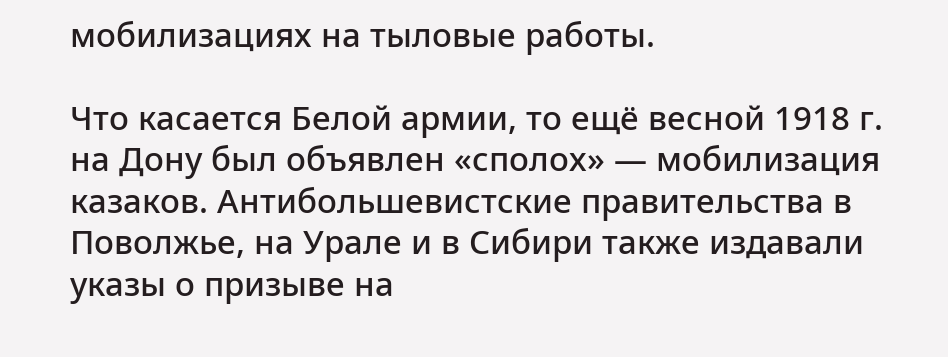мобилизациях на тыловые работы.

Что касается Белой армии, то ещё весной 1918 г. на Дону был объявлен «сполох» — мобилизация казаков. Антибольшевистские правительства в Поволжье, на Урале и в Сибири также издавали указы о призыве на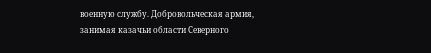военную службу. Добровольческая армия, занимая казачьи области Северного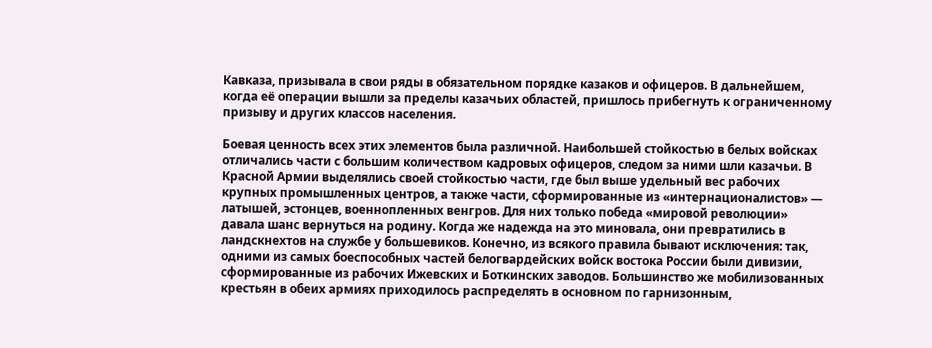Кавказа, призывала в свои ряды в обязательном порядке казаков и офицеров. В дальнейшем, когда её операции вышли за пределы казачьих областей, пришлось прибегнуть к ограниченному призыву и других классов населения.

Боевая ценность всех этих элементов была различной. Наибольшей стойкостью в белых войсках отличались части с большим количеством кадровых офицеров, следом за ними шли казачьи. В Красной Армии выделялись своей стойкостью части, где был выше удельный вес рабочих крупных промышленных центров, а также части, сформированные из «интернационалистов» — латышей, эстонцев, военнопленных венгров. Для них только победа «мировой революции» давала шанс вернуться на родину. Когда же надежда на это миновала, они превратились в ландскнехтов на службе у большевиков. Конечно, из всякого правила бывают исключения: так, одними из самых боеспособных частей белогвардейских войск востока России были дивизии, сформированные из рабочих Ижевских и Боткинских заводов. Большинство же мобилизованных крестьян в обеих армиях приходилось распределять в основном по гарнизонным,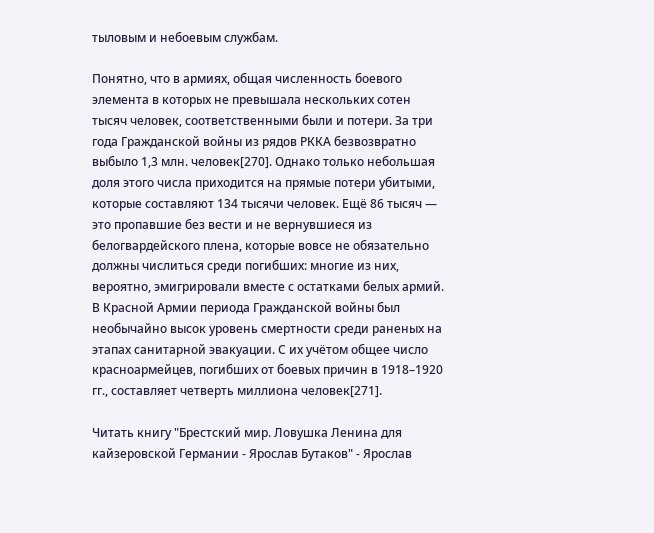тыловым и небоевым службам.

Понятно, что в армиях, общая численность боевого элемента в которых не превышала нескольких сотен тысяч человек, соответственными были и потери. За три года Гражданской войны из рядов РККА безвозвратно выбыло 1,3 млн. человек[270]. Однако только небольшая доля этого числа приходится на прямые потери убитыми, которые составляют 134 тысячи человек. Ещё 86 тысяч — это пропавшие без вести и не вернувшиеся из белогвардейского плена, которые вовсе не обязательно должны числиться среди погибших: многие из них, вероятно, эмигрировали вместе с остатками белых армий. В Красной Армии периода Гражданской войны был необычайно высок уровень смертности среди раненых на этапах санитарной эвакуации. С их учётом общее число красноармейцев, погибших от боевых причин в 1918–1920 гг., составляет четверть миллиона человек[271].

Читать книгу "Брестский мир. Ловушка Ленина для кайзеровской Германии - Ярослав Бутаков" - Ярослав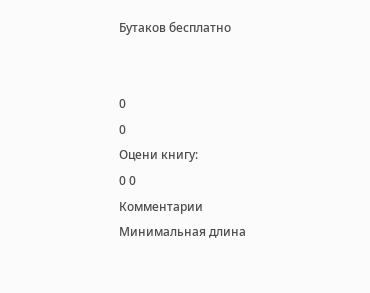Бутаков бесплатно


0
0
Оцени книгу:
0 0
Комментарии
Минимальная длина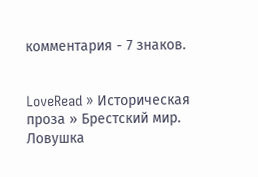комментария - 7 знаков.


LoveRead » Историческая проза » Брестский мир. Ловушка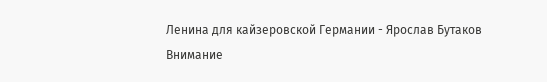Ленина для кайзеровской Германии - Ярослав Бутаков
Внимание